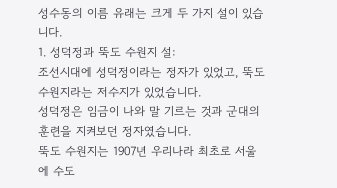성수동의 이름 유래는 크게 두 가지 설이 있습니다.
1. 성덕정과 뚝도 수원지 설:
조선시대에 성덕정이라는 정자가 있었고, 뚝도 수원지라는 저수지가 있었습니다.
성덕정은 임금이 나와 말 기르는 것과 군대의 훈련을 지켜보던 정자였습니다.
뚝도 수원지는 1907년 우리나라 최초로 서울에 수도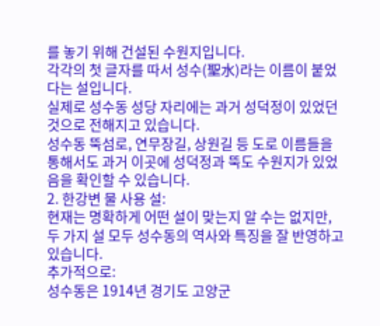를 놓기 위해 건설된 수원지입니다.
각각의 첫 글자를 따서 성수(聖水)라는 이름이 붙었다는 설입니다.
실제로 성수동 성당 자리에는 과거 성덕정이 있었던 것으로 전해지고 있습니다.
성수동 뚝섬로, 연무장길, 상원길 등 도로 이름들을 통해서도 과거 이곳에 성덕정과 뚝도 수원지가 있었음을 확인할 수 있습니다.
2. 한강변 물 사용 설:
현재는 명확하게 어떤 설이 맞는지 알 수는 없지만, 두 가지 설 모두 성수동의 역사와 특징을 잘 반영하고 있습니다.
추가적으로:
성수동은 1914년 경기도 고양군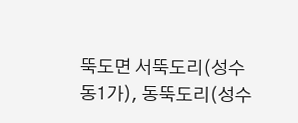뚝도면 서뚝도리(성수동1가), 동뚝도리(성수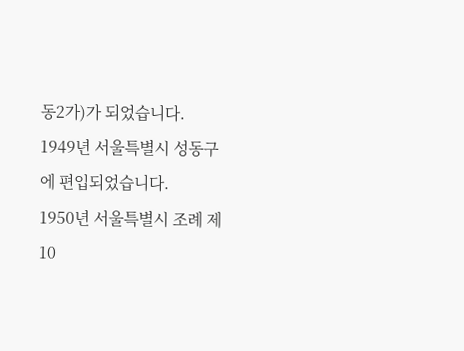동2가)가 되었습니다.
1949년 서울특별시 성동구에 편입되었습니다.
1950년 서울특별시 조례 제10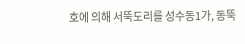호에 의해 서뚝도리를 성수동1가, 동뚝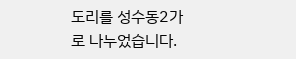도리를 성수동2가로 나누었습니다.